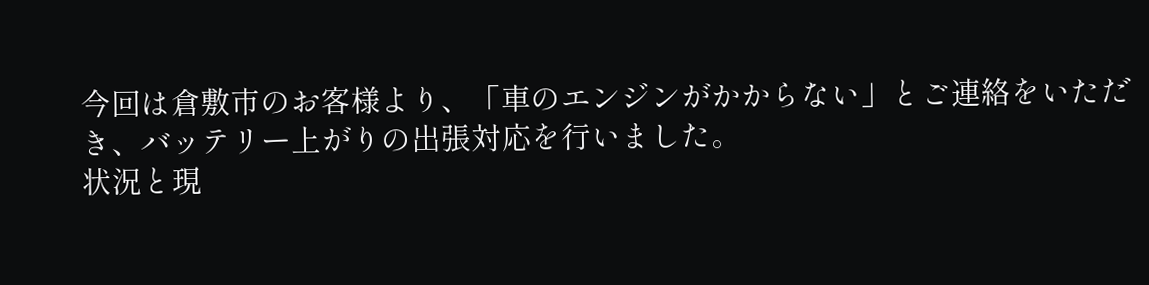今回は倉敷市のお客様より、「車のエンジンがかからない」とご連絡をいただき、バッテリー上がりの出張対応を行いました。
状況と現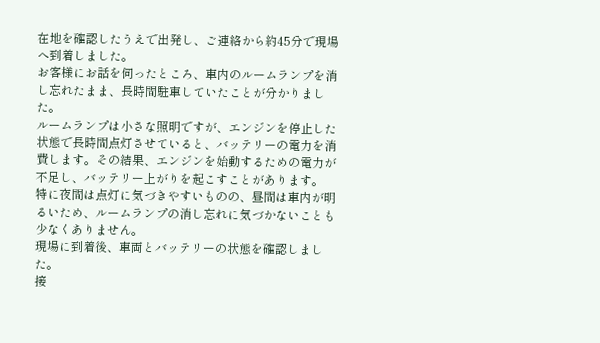在地を確認したうえで出発し、ご連絡から約45分で現場へ到着しました。
お客様にお話を伺ったところ、車内のルームランプを消し忘れたまま、長時間駐車していたことが分かりました。
ルームランプは小さな照明ですが、エンジンを停止した状態で長時間点灯させていると、バッテリーの電力を消費します。その結果、エンジンを始動するための電力が不足し、バッテリー上がりを起こすことがあります。
特に夜間は点灯に気づきやすいものの、昼間は車内が明るいため、ルームランプの消し忘れに気づかないことも少なくありません。
現場に到着後、車両とバッテリーの状態を確認しました。
接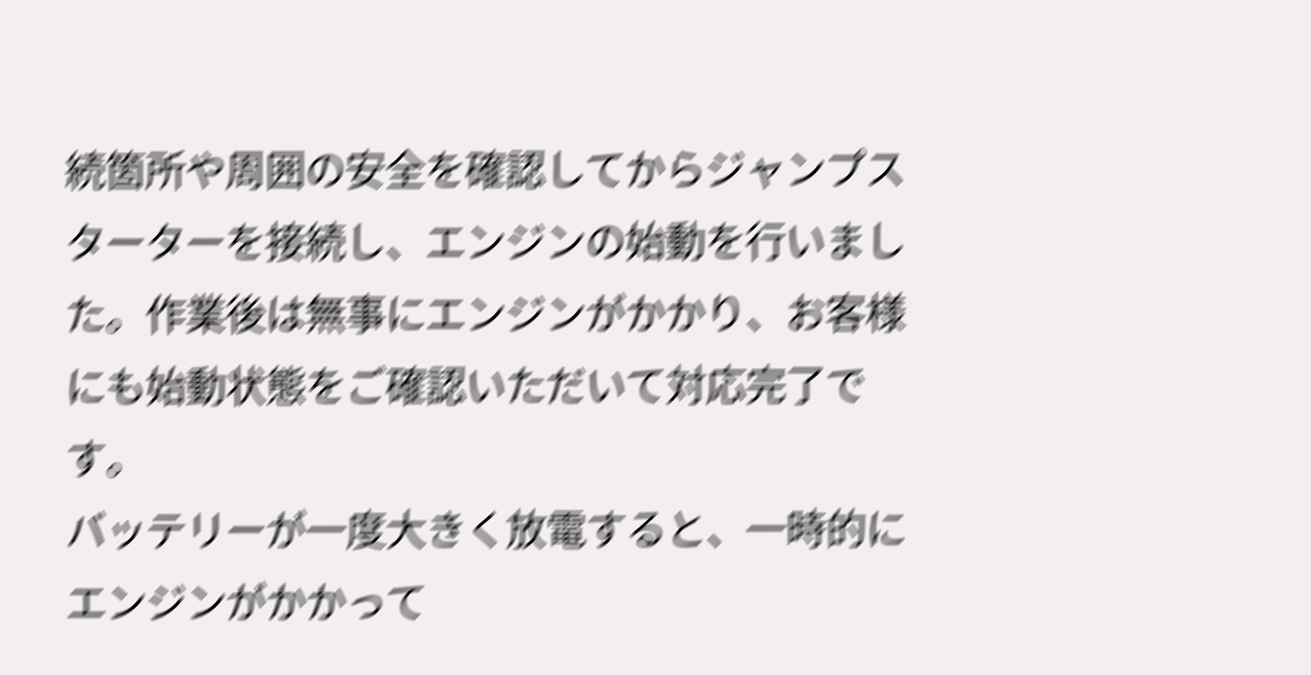続箇所や周囲の安全を確認してからジャンプスターターを接続し、エンジンの始動を行いました。作業後は無事にエンジンがかかり、お客様にも始動状態をご確認いただいて対応完了です。
バッテリーが一度大きく放電すると、一時的にエンジンがかかって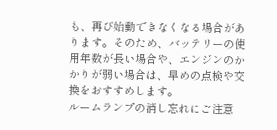も、再び始動できなくなる場合があります。そのため、バッテリーの使用年数が長い場合や、エンジンのかかりが弱い場合は、早めの点検や交換をおすすめします。
ルームランプの消し忘れにご注意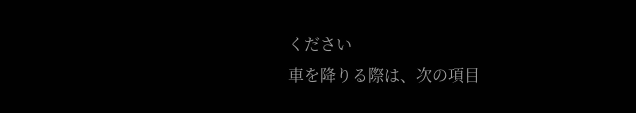ください
車を降りる際は、次の項目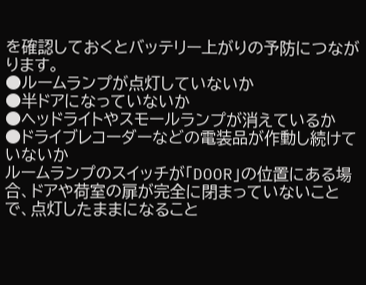を確認しておくとバッテリー上がりの予防につながります。
●ルームランプが点灯していないか
●半ドアになっていないか
●ヘッドライトやスモールランプが消えているか
●ドライブレコーダーなどの電装品が作動し続けていないか
ルームランプのスイッチが「DOOR」の位置にある場合、ドアや荷室の扉が完全に閉まっていないことで、点灯したままになること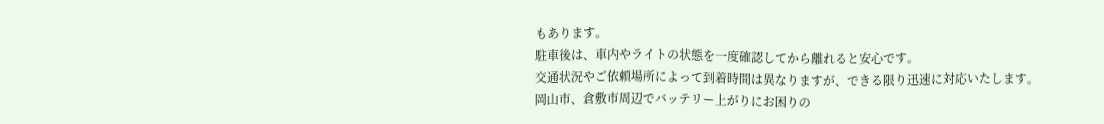もあります。
駐車後は、車内やライトの状態を一度確認してから離れると安心です。
交通状況やご依頼場所によって到着時間は異なりますが、できる限り迅速に対応いたします。
岡山市、倉敷市周辺でバッテリー上がりにお困りの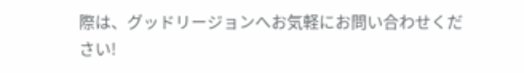際は、グッドリージョンへお気軽にお問い合わせください!